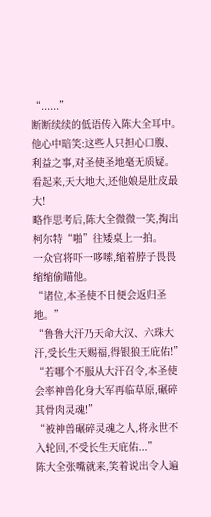“......”
断断续续的低语传入陈大全耳中。
他心中暗笑:这些人只担心口腹、利益之事,对圣使圣地毫无质疑。
看起来,天大地大,还他娘是肚皮最大!
略作思考后,陈大全微微一笑,掏出柯尔特“啪”往矮桌上一拍。
一众官将吓一哆嗦,缩着脖子畏畏缩缩偷瞄他。
“诸位,本圣使不日便会返归圣地。”
“鲁鲁大汗乃天命大汉、六珠大汗,受长生天赐福,得银狼王庇佑!”
“若哪个不服从大汗召令,本圣使会率神兽化身大军再临草原,碾碎其骨肉灵魂!”
“被神兽碾碎灵魂之人,将永世不入轮回,不受长生天庇佑...”
陈大全张嘴就来,笑着说出令人遍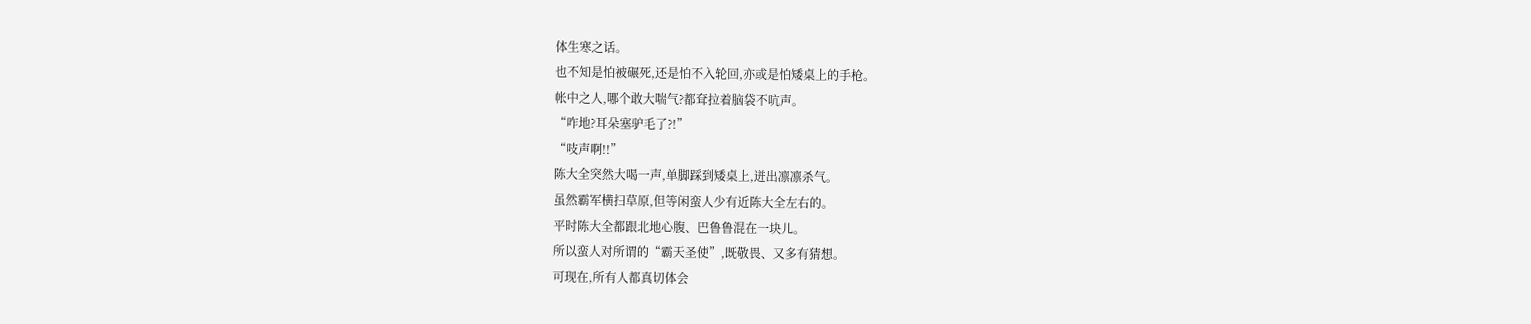体生寒之话。
也不知是怕被碾死,还是怕不入轮回,亦或是怕矮桌上的手枪。
帐中之人,哪个敢大喘气?都耷拉着脑袋不吭声。
“咋地?耳朵塞驴毛了?!”
“吱声啊!!”
陈大全突然大喝一声,单脚踩到矮桌上,迸出凛凛杀气。
虽然霸军横扫草原,但等闲蛮人少有近陈大全左右的。
平时陈大全都跟北地心腹、巴鲁鲁混在一块儿。
所以蛮人对所谓的“霸天圣使”,既敬畏、又多有猜想。
可现在,所有人都真切体会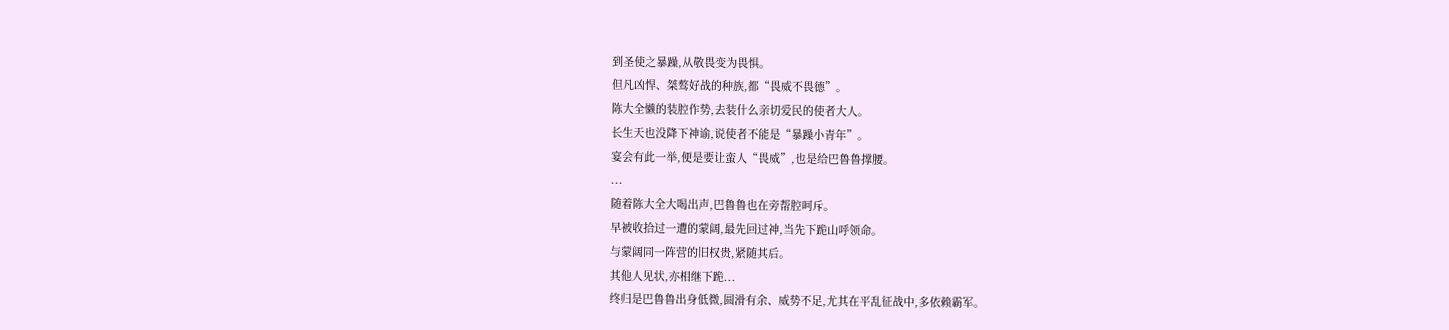到圣使之暴躁,从敬畏变为畏惧。
但凡凶悍、桀骜好战的种族,都“畏威不畏德”。
陈大全懒的装腔作势,去装什么亲切爱民的使者大人。
长生天也没降下神谕,说使者不能是“暴躁小青年”。
宴会有此一举,便是要让蛮人“畏威”,也是给巴鲁鲁撑腰。
...
随着陈大全大喝出声,巴鲁鲁也在旁帮腔呵斥。
早被收拾过一遭的蒙阔,最先回过神,当先下跪山呼领命。
与蒙阔同一阵营的旧权贵,紧随其后。
其他人见状,亦相继下跪...
终归是巴鲁鲁出身低微,圆滑有余、威势不足,尤其在平乱征战中,多依赖霸军。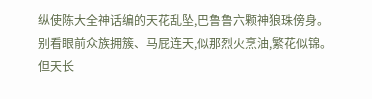纵使陈大全神话编的天花乱坠,巴鲁鲁六颗神狼珠傍身。
别看眼前众族拥簇、马屁连天,似那烈火烹油,繁花似锦。
但天长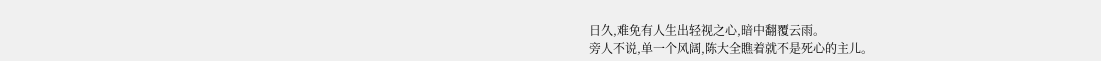日久,难免有人生出轻视之心,暗中翻覆云雨。
旁人不说,单一个风阔,陈大全瞧着就不是死心的主儿。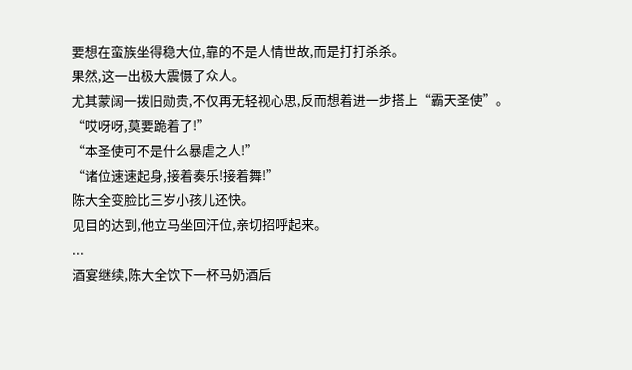要想在蛮族坐得稳大位,靠的不是人情世故,而是打打杀杀。
果然,这一出极大震慑了众人。
尤其蒙阔一拨旧勋贵,不仅再无轻视心思,反而想着进一步搭上“霸天圣使”。
“哎呀呀,莫要跪着了!”
“本圣使可不是什么暴虐之人!”
“诸位速速起身,接着奏乐!接着舞!”
陈大全变脸比三岁小孩儿还快。
见目的达到,他立马坐回汗位,亲切招呼起来。
...
酒宴继续,陈大全饮下一杯马奶酒后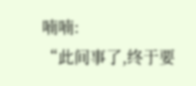喃喃:
“此间事了,终于要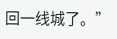回一线城了。”